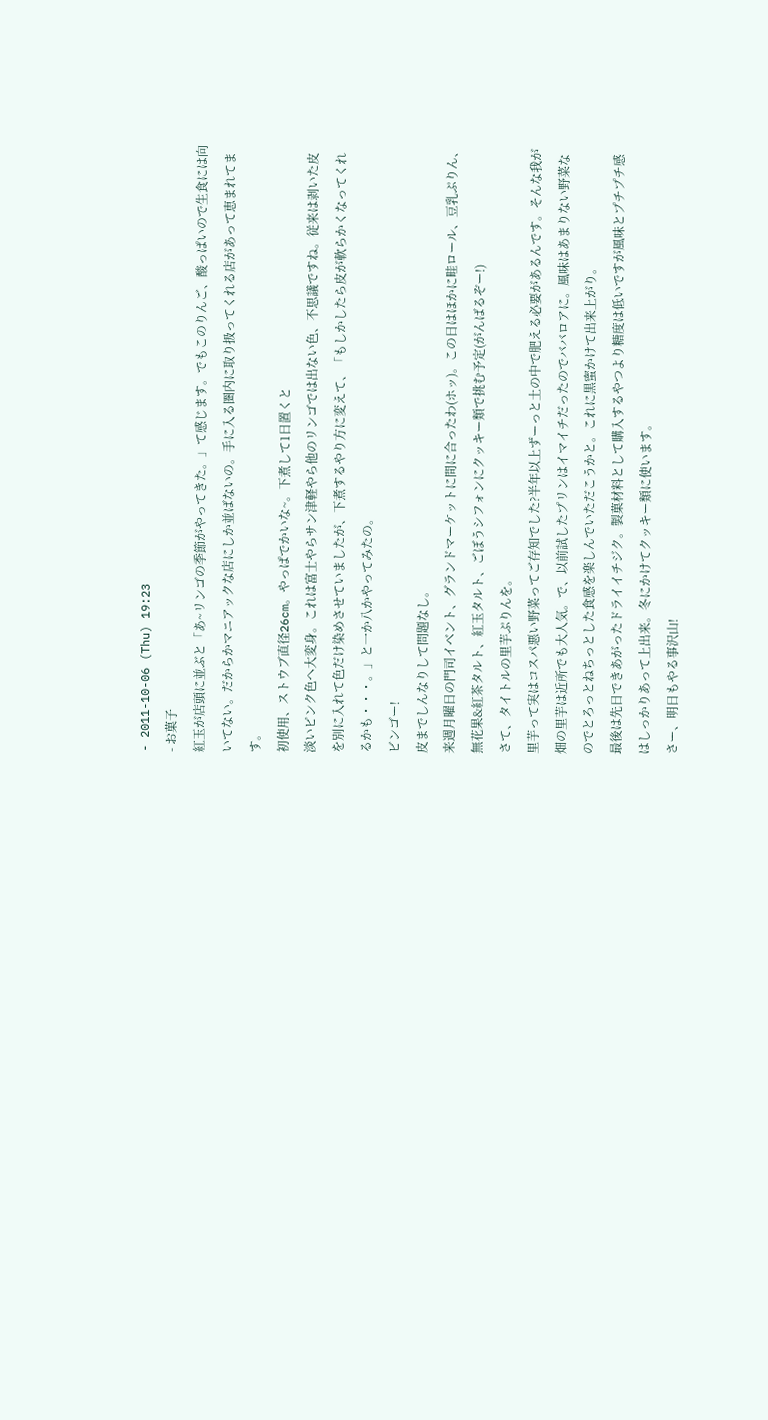- 2011-10-06 (Thu) 19:23
- お菓子
紅玉が店頭に並ぶと「あ~リンゴの季節がやってきた。」て感じます。でもこのりんご、酸っぱいので生食には向いてない。だからかマニアックな店にしか並ばないの。手に入る圏内に取り扱ってくれる店があって恵まれてます。
初使用、ストウブ直径26cm。やっぱでかいな~。下煮して1日置くと
淡いピンク色へ大変身。これは富士やらサン津軽やら他のリンゴでは出ない色、不思議ですね。従来は剥いた皮を別に入れて色だけ染めさせていましたが、下煮するやり方に変えて、「もしかしたら皮が軟らかくなってくれるかも・・・。」と一か八かやってみたの。
ビンゴー!
皮までしんなりして問題なし。
来週月曜日の門司イベント、グランドマーケットに間に合ったわ(ホッ)。この日はほかに畦ロール、豆乳ぷりん、無花果&紅茶タルト、紅玉タルト、ごぼうシフォンにクッキー類で挑む予定(がんばるぞー!)
さて、タイトルの里芋ぷりんを。
里芋って実はコスパ悪い野菜ってご存知でした?半年以上ずーっと土の中で肥える必要があるんです。そんな我が畑の里芋は近所でも大人気。で、以前試したプリンはイマイチだったのでババロアに。風味はあまりない野菜なのでとろっとねちっとした食感を楽しんでいただこうかと。これに黒蜜かけて出来上がり。
最後は先日できあがったドライイチジク。製菓材料として購入するやつより糖度は低いですが風味とプチプチ感はしっかりあって上出来。冬にかけてクッキー類に使います。
さー、明日もやる事沢山!